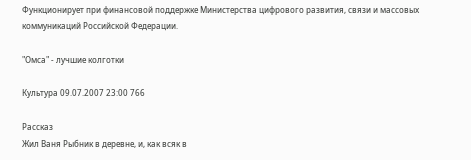Функционирует при финансовой поддержке Министерства цифрового развития, связи и массовых коммуникаций Российской Федерации.

"Омса" - лучшие колготки

Культура 09.07.2007 23:00 766

Рассказ
Жил Ваня Рыбник в деревне, и, как всяк в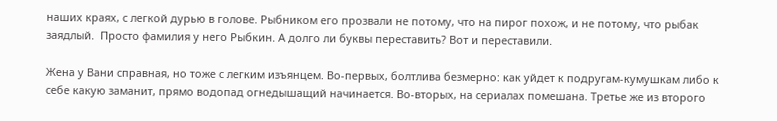наших краях, с легкой дурью в голове. Рыбником его прозвали не потому, что на пирог похож, и не потому, что рыбак заядлый.  Просто фамилия у него Рыбкин. А долго ли буквы переставить? Вот и переставили.

Жена у Вани справная, но тоже с легким изъянцем. Во-первых, болтлива безмерно: как уйдет к подругам-кумушкам либо к себе какую заманит, прямо водопад огнедышащий начинается. Во-вторых, на сериалах помешана. Третье же из второго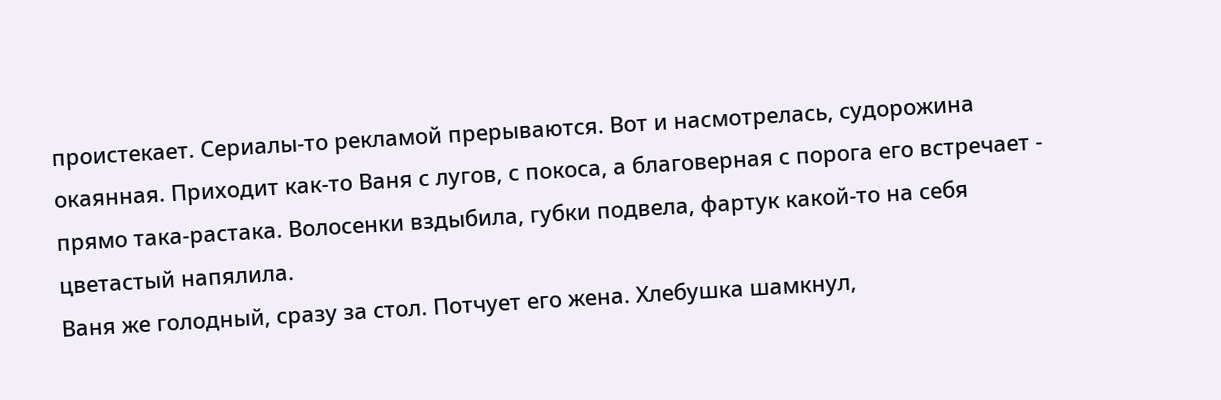проистекает. Сериалы-то рекламой прерываются. Вот и насмотрелась, судорожина окаянная. Приходит как-то Ваня с лугов, с покоса, а благоверная с порога его встречает - прямо така-растака. Волосенки вздыбила, губки подвела, фартук какой-то на себя цветастый напялила.
Ваня же голодный, сразу за стол. Потчует его жена. Хлебушка шамкнул,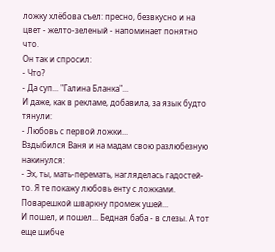ложку хлёбова съел: пресно, безвкусно и на цвет - желто-зеленый - напоминает понятно что.
Он так и спросил:
- Что?
- Да суп... "Галина Бланка"...
И даже, как в рекламе, добавила, за язык будто тянули:
- Любовь с первой ложки...
Вздыбился Ваня и на мадам свою разлюбезную накинулся:
- Эх, ты, мать-перемать, нагляделась гадостей-то. Я те покажу любовь енту с ложками. Поварешкой шваркну промеж ушей...
И пошел, и пошел... Бедная баба - в слезы. А тот еще шибче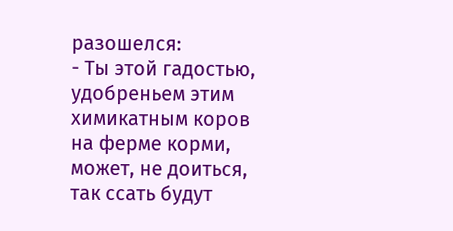разошелся:
- Ты этой гадостью, удобреньем этим химикатным коров на ферме корми,  может, не доиться, так ссать будут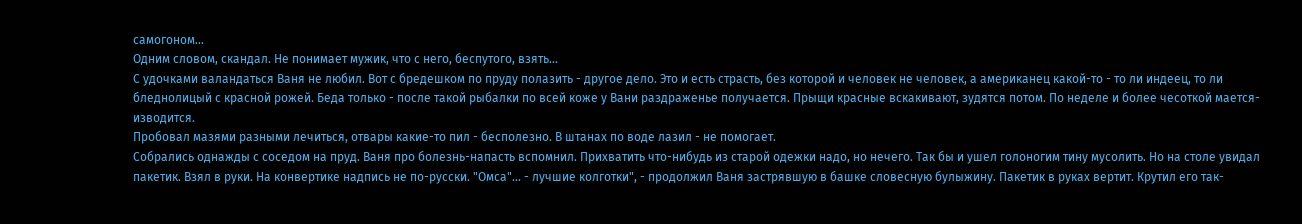самогоном...
Одним словом, скандал. Не понимает мужик, что с него, беспутого, взять...
С удочками валандаться Ваня не любил. Вот с бредешком по пруду полазить - другое дело. Это и есть страсть, без которой и человек не человек, а американец какой-то - то ли индеец, то ли бледнолицый с красной рожей. Беда только - после такой рыбалки по всей коже у Вани раздраженье получается. Прыщи красные вскакивают, зудятся потом. По неделе и более чесоткой мается-изводится.
Пробовал мазями разными лечиться, отвары какие-то пил - бесполезно. В штанах по воде лазил - не помогает.
Собрались однажды с соседом на пруд. Ваня про болезнь-напасть вспомнил. Прихватить что-нибудь из старой одежки надо, но нечего. Так бы и ушел голоногим тину мусолить. Но на столе увидал пакетик. Взял в руки. На конвертике надпись не по-русски. "Омса"... - лучшие колготки", - продолжил Ваня застрявшую в башке словесную булыжину. Пакетик в руках вертит. Крутил его так-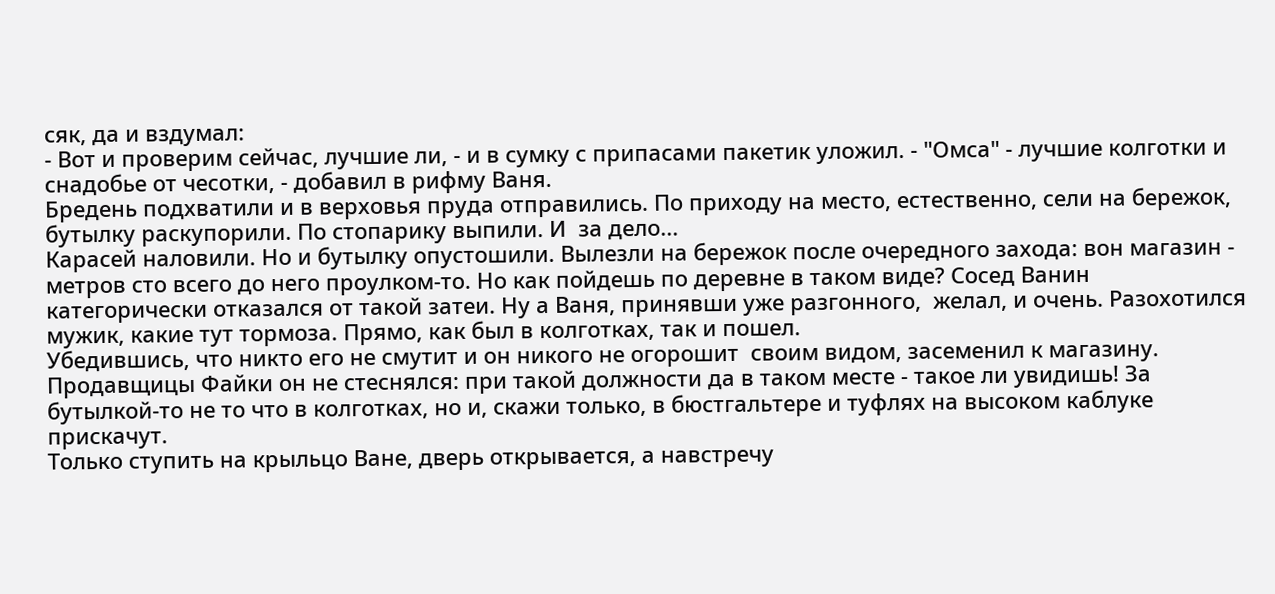сяк, да и вздумал:
- Вот и проверим сейчас, лучшие ли, - и в сумку с припасами пакетик уложил. - "Омса" - лучшие колготки и снадобье от чесотки, - добавил в рифму Ваня.
Бредень подхватили и в верховья пруда отправились. По приходу на место, естественно, сели на бережок, бутылку раскупорили. По стопарику выпили. И  за дело...
Карасей наловили. Но и бутылку опустошили. Вылезли на бережок после очередного захода: вон магазин - метров сто всего до него проулком-то. Но как пойдешь по деревне в таком виде? Сосед Ванин категорически отказался от такой затеи. Ну а Ваня, принявши уже разгонного,  желал, и очень. Разохотился мужик, какие тут тормоза. Прямо, как был в колготках, так и пошел.
Убедившись, что никто его не смутит и он никого не огорошит  своим видом, засеменил к магазину. Продавщицы Файки он не стеснялся: при такой должности да в таком месте - такое ли увидишь! За бутылкой-то не то что в колготках, но и, скажи только, в бюстгальтере и туфлях на высоком каблуке прискачут.
Только ступить на крыльцо Ване, дверь открывается, а навстречу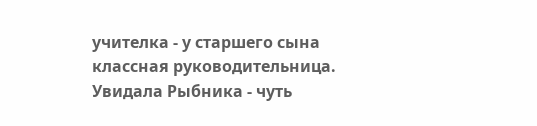учителка - у старшего сына классная руководительница. Увидала Рыбника - чуть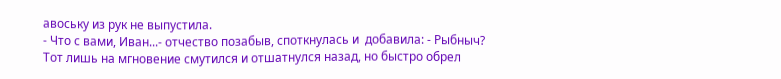авоську из рук не выпустила.
- Что с вами, Иван...- отчество позабыв, споткнулась и  добавила: - Рыбныч?
Тот лишь на мгновение смутился и отшатнулся назад, но быстро обрел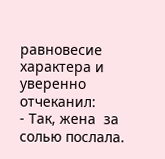равновесие характера и уверенно отчеканил:
- Так, жена  за солью послала.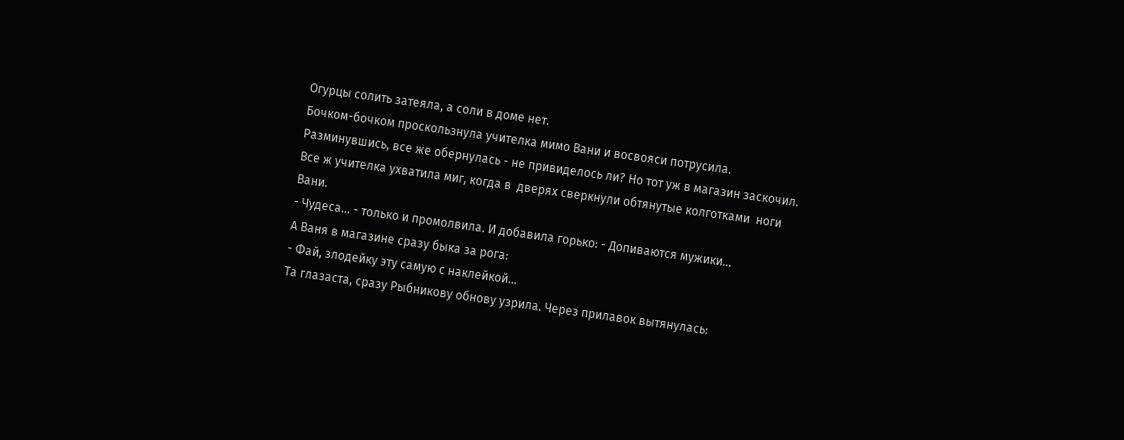Огурцы солить затеяла, а соли в доме нет.
Бочком-бочком проскользнула учителка мимо Вани и восвояси потрусила. Разминувшись, все же обернулась - не привиделось ли? Но тот уж в магазин заскочил. Все ж учителка ухватила миг, когда в  дверях сверкнули обтянутые колготками  ноги Вани.
- Чудеса... - только и промолвила. И добавила горько: - Допиваются мужики...
А Ваня в магазине сразу быка за рога:
- Фай, злодейку эту самую с наклейкой...
Та глазаста, сразу Рыбникову обнову узрила. Через прилавок вытянулась: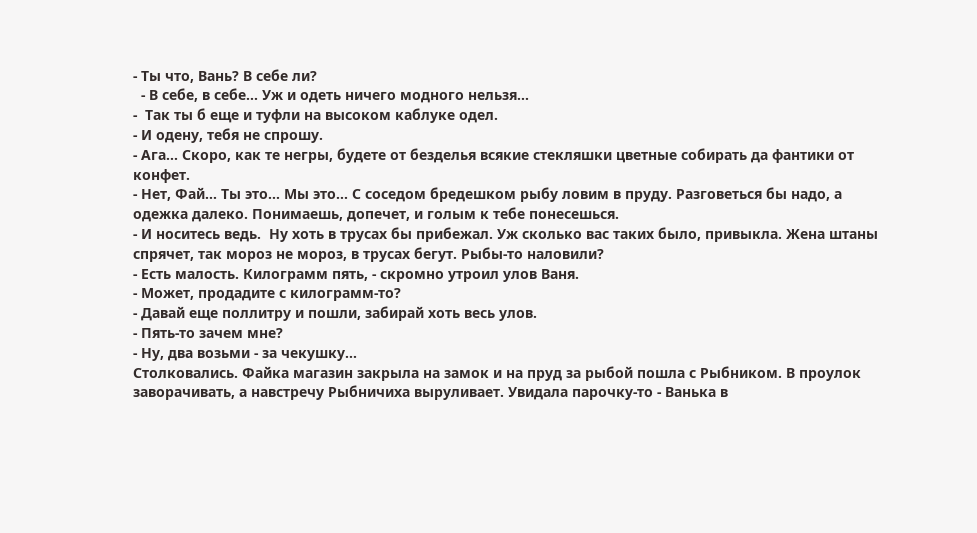- Ты что, Вань? В себе ли?
  - В себе, в себе... Уж и одеть ничего модного нельзя...
-  Так ты б еще и туфли на высоком каблуке одел.
- И одену, тебя не спрошу.
- Ага... Скоро, как те негры, будете от безделья всякие стекляшки цветные собирать да фантики от конфет.
- Нет, Фай... Ты это... Мы это... С соседом бредешком рыбу ловим в пруду. Разговеться бы надо, а одежка далеко. Понимаешь, допечет, и голым к тебе понесешься.
- И носитесь ведь.  Ну хоть в трусах бы прибежал. Уж сколько вас таких было, привыкла. Жена штаны спрячет, так мороз не мороз, в трусах бегут. Рыбы-то наловили?
- Есть малость. Килограмм пять, - скромно утроил улов Ваня.
- Может, продадите с килограмм-то?
- Давай еще поллитру и пошли, забирай хоть весь улов.
- Пять-то зачем мне?
- Ну, два возьми - за чекушку...
Столковались. Файка магазин закрыла на замок и на пруд за рыбой пошла с Рыбником. В проулок заворачивать, а навстречу Рыбничиха выруливает. Увидала парочку-то - Ванька в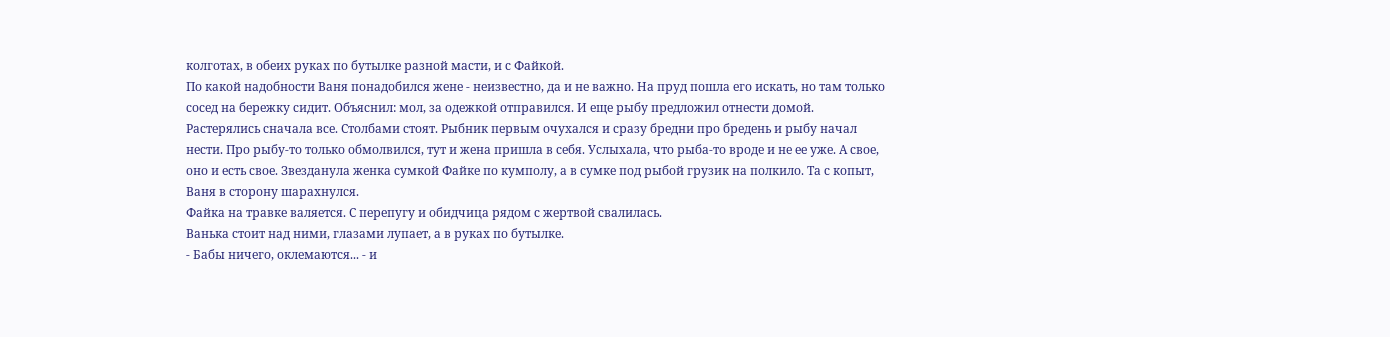колготах, в обеих руках по бутылке разной масти, и с Файкой.
По какой надобности Ваня понадобился жене - неизвестно, да и не важно. На пруд пошла его искать, но там только сосед на бережку сидит. Объяснил: мол, за одежкой отправился. И еще рыбу предложил отнести домой.
Растерялись сначала все. Столбами стоят. Рыбник первым очухался и сразу бредни про бредень и рыбу начал нести. Про рыбу-то только обмолвился, тут и жена пришла в себя. Услыхала, что рыба-то вроде и не ее уже. А свое, оно и есть свое. Звезданула женка сумкой Файке по кумполу, а в сумке под рыбой грузик на полкило. Та с копыт, Ваня в сторону шарахнулся.
Файка на травке валяется. С перепугу и обидчица рядом с жертвой свалилась.
Ванька стоит над ними, глазами лупает, а в руках по бутылке.
- Бабы ничего, оклемаются... - и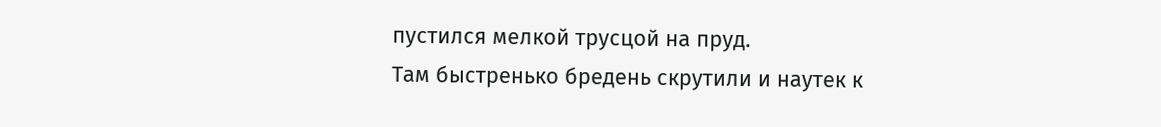пустился мелкой трусцой на пруд.
Там быстренько бредень скрутили и наутек к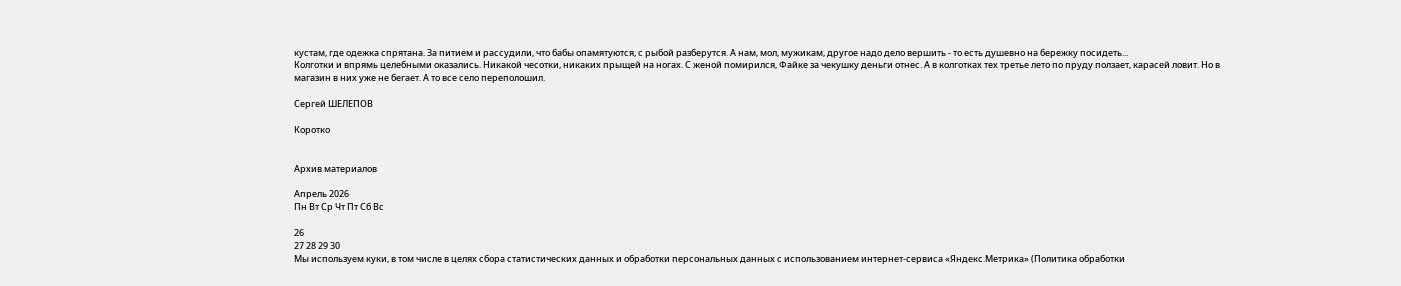кустам, где одежка спрятана. За питием и рассудили, что бабы опамятуются, с рыбой разберутся. А нам, мол, мужикам, другое надо дело вершить - то есть душевно на бережку посидеть...
Колготки и впрямь целебными оказались. Никакой чесотки, никаких прыщей на ногах. С женой помирился, Файке за чекушку деньги отнес. А в колготках тех третье лето по пруду ползает, карасей ловит. Но в магазин в них уже не бегает. А то все село переполошил.

Сергей ШЕЛЕПОВ

Коротко


Архив материалов

Апрель 2026
Пн Вт Ср Чт Пт Сб Вс

26
27 28 29 30
Мы используем куки, в том числе в целях сбора статистических данных и обработки персональных данных с использованием интернет-сервиса «Яндекс.Метрика» (Политика обработки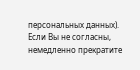персональных данных). Если Вы не согласны, немедленно прекратите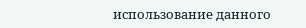использование данного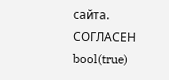сайта.
СОГЛАСЕН
bool(true)